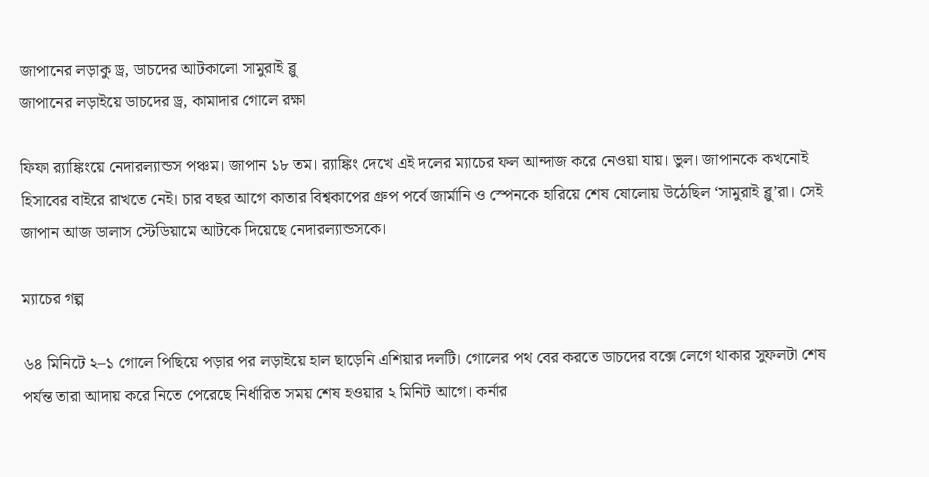জাপানের লড়াকু ড্র, ডাচদের আটকালো সামুরাই ব্লু
জাপানের লড়াইয়ে ডাচদের ড্র, কামাদার গোলে রক্ষা

ফিফা র‍্যাঙ্কিংয়ে নেদারল্যান্ডস পঞ্চম। জাপান ১৮ তম। র‍্যাঙ্কিং দেখে এই দলের ম্যাচের ফল আন্দাজ করে নেওয়া যায়। ভুল। জাপানকে কখনোই হিসাবের বাইরে রাখতে নেই। চার বছর আগে কাতার বিশ্বকাপের গ্রুপ পর্বে জার্মানি ও স্পেনকে হারিয়ে শেষ ষোলোয় উঠেছিল ‘সামুরাই ব্লু’রা। সেই জাপান আজ ডালাস স্টেডিয়ামে আটকে দিয়েছে নেদারল্যান্ডসকে।

ম্যাচের গল্প

৬৪ মিনিটে ২–১ গোলে পিছিয়ে পড়ার পর লড়াইয়ে হাল ছাড়েনি এশিয়ার দলটি। গোলের পথ বের করতে ডাচদের বক্সে লেগে থাকার সুফলটা শেষ পর্যন্ত তারা আদায় করে নিতে পেরেছে নির্ধারিত সময় শেষ হওয়ার ২ মিনিট আগে। কর্নার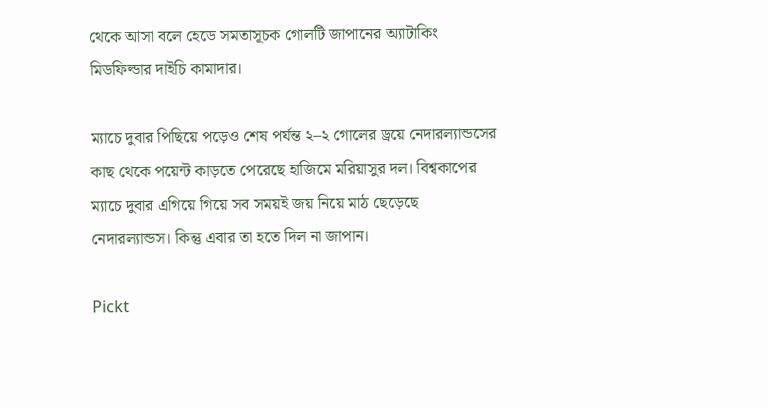থেকে আসা বলে হেডে সমতাসূচক গোলটি জাপানের অ্যাটাকিং মিডফিল্ডার দাইচি কামাদার।

ম্যাচে দুবার পিছিয়ে পড়েও শেষ পর্যন্ত ২–২ গোলের ড্রয়ে নেদারল্যান্ডসের কাছ থেকে পয়েন্ট কাড়তে পেরেছে হাজিমে মরিয়াসুর দল। বিশ্বকাপের ম্যাচে দুবার এগিয়ে গিয়ে সব সময়ই জয় নিয়ে মাঠ ছেড়েছে নেদারল্যান্ডস। কিন্তু এবার তা হতে দিল না জাপান।

Pickt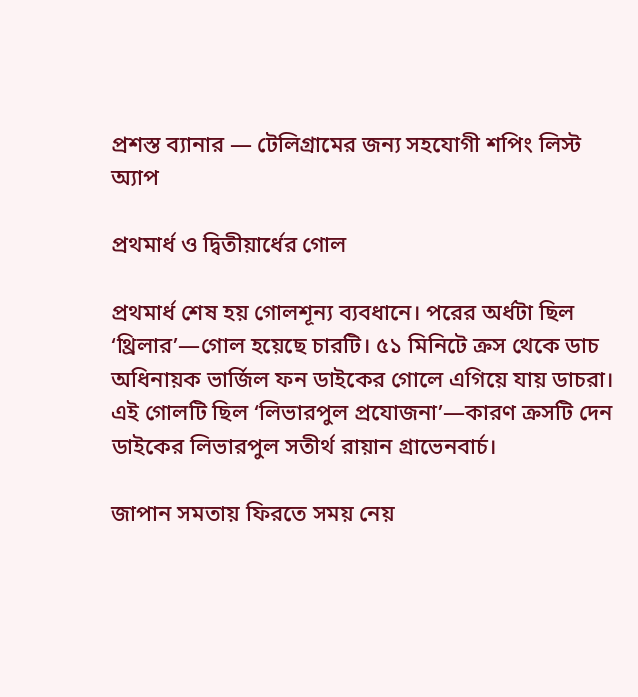প্রশস্ত ব্যানার — টেলিগ্রামের জন্য সহযোগী শপিং লিস্ট অ্যাপ

প্রথমার্ধ ও দ্বিতীয়ার্ধের গোল

প্রথমার্ধ শেষ হয় গোলশূন্য ব্যবধানে। পরের অর্ধটা ছিল ‘থ্রিলার’—গোল হয়েছে চারটি। ৫১ মিনিটে ক্রস থেকে ডাচ অধিনায়ক ভার্জিল ফন ডাইকের গোলে এগিয়ে যায় ডাচরা। এই গোলটি ছিল ‘লিভারপুল প্রযোজনা’—কারণ ক্রসটি দেন ডাইকের লিভারপুল সতীর্থ রায়ান গ্রাভেনবার্চ।

জাপান সমতায় ফিরতে সময় নেয়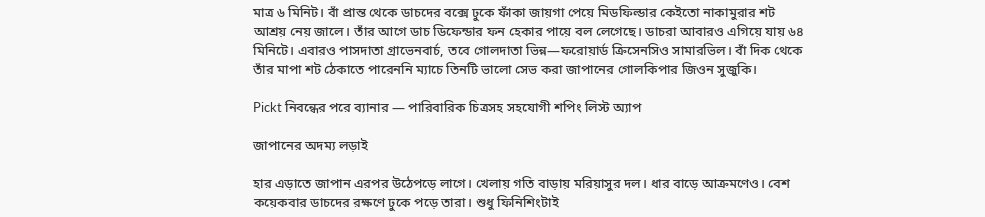মাত্র ৬ মিনিট। বাঁ প্রান্ত থেকে ডাচদের বক্সে ঢুকে ফাঁকা জায়গা পেয়ে মিডফিল্ডার কেইতো নাকামুরার শট আশ্রয় নেয় জালে। তাঁর আগে ডাচ ডিফেন্ডার ফন হেকার পায়ে বল লেগেছে। ডাচরা আবারও এগিয়ে যায় ৬৪ মিনিটে। এবারও পাসদাতা গ্রাভেনবার্চ, তবে গোলদাতা ভিন্ন—ফরোয়ার্ড ক্রিসেনসিও সামারভিল। বাঁ দিক থেকে তাঁর মাপা শট ঠেকাতে পারেননি ম্যাচে তিনটি ভালো সেভ করা জাপানের গোলকিপার জিওন সুজুকি।

Pickt নিবন্ধের পরে ব্যানার — পারিবারিক চিত্রসহ সহযোগী শপিং লিস্ট অ্যাপ

জাপানের অদম্য লড়াই

হার এড়াতে জাপান এরপর উঠেপড়ে লাগে। খেলায় গতি বাড়ায় মরিয়াসুর দল। ধার বাড়ে আক্রমণেও। বেশ কয়েকবার ডাচদের রক্ষণে ঢুকে পড়ে তারা। শুধু ফিনিশিংটাই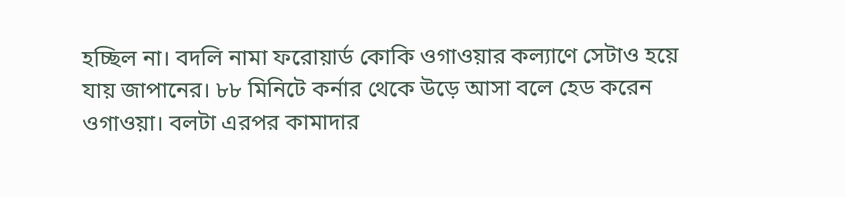হচ্ছিল না। বদলি নামা ফরোয়ার্ড কোকি ওগাওয়ার কল্যাণে সেটাও হয়ে যায় জাপানের। ৮৮ মিনিটে কর্নার থেকে উড়ে আসা বলে হেড করেন ওগাওয়া। বলটা এরপর কামাদার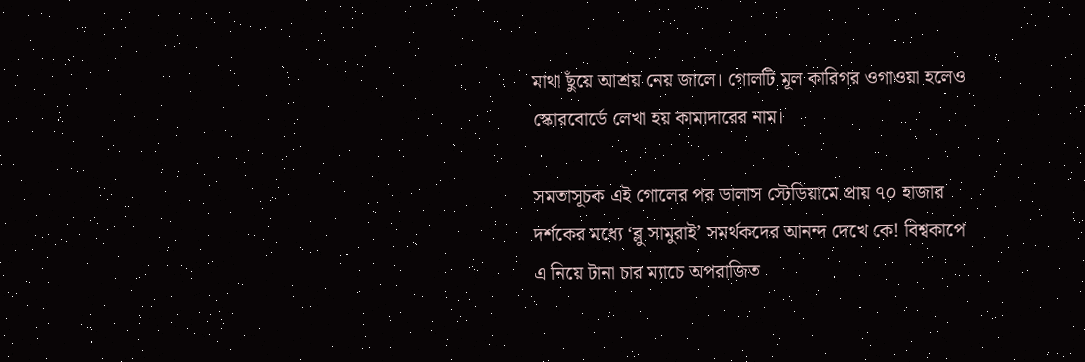মাথা ছুঁয়ে আশ্রয় নেয় জালে। গোলটি মূল কারিগর ওগাওয়া হলেও স্কোরবোর্ডে লেখা হয় কামাদারের নাম।

সমতাসূচক এই গোলের পর ডালাস স্টেডিয়ামে প্রায় ৭০ হাজার দর্শকের মধ্যে ‘ব্লু সামুরাই’ সমর্থকদের আনন্দ দেখে কে! বিশ্বকাপে এ নিয়ে টানা চার ম্যাচে অপরাজিত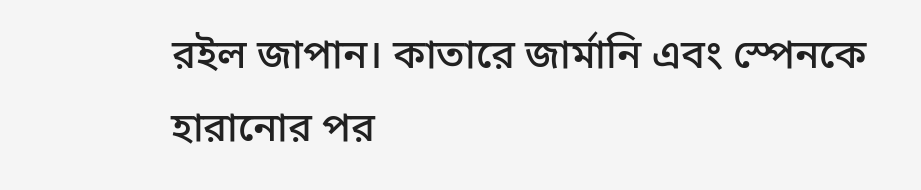রইল জাপান। কাতারে জার্মানি এবং স্পেনকে হারানোর পর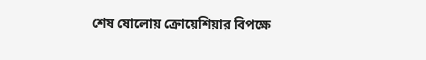শেষ ষোলোয় ক্রোয়েশিয়ার বিপক্ষে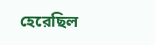হেরেছিল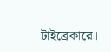টাইব্রেকারে।